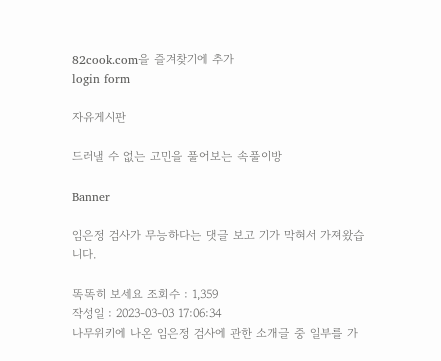82cook.com을 즐겨찾기에 추가
login form

자유게시판

드러낼 수 없는 고민을 풀어보는 속풀이방

Banner

임은정 검사가 무능하다는 댓글 보고 기가 막혀서 가져왔습니다.

똑똑히 보세요 조회수 : 1,359
작성일 : 2023-03-03 17:06:34
나무위키에 나온 임은정 검사에 관한 소개글 중 일부를 가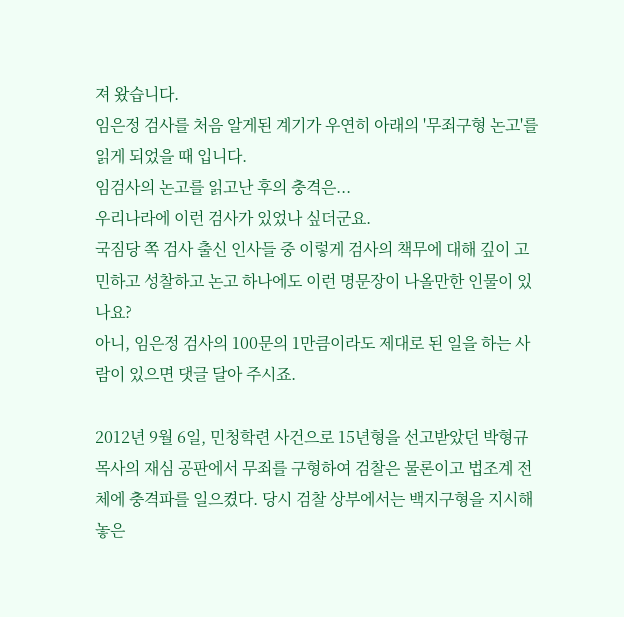져 왔습니다.
임은정 검사를 처음 알게된 계기가 우연히 아래의 '무죄구형 논고'를 읽게 되었을 때 입니다.
임검사의 논고를 읽고난 후의 충격은...
우리나라에 이런 검사가 있었나 싶더군요.
국짐당 쪽 검사 출신 인사들 중 이렇게 검사의 책무에 대해 깊이 고민하고 성찰하고 논고 하나에도 이런 명문장이 나올만한 인물이 있나요?
아니, 임은정 검사의 100문의 1만큼이라도 제대로 된 일을 하는 사람이 있으면 댓글 달아 주시죠.

2012년 9월 6일, 민청학련 사건으로 15년형을 선고받았던 박형규 목사의 재심 공판에서 무죄를 구형하여 검찰은 물론이고 법조계 전체에 충격파를 일으켰다. 당시 검찰 상부에서는 백지구형을 지시해놓은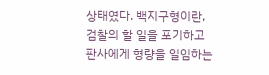상태였다. 백지구형이란, 검찰의 할 일을 포기하고 판사에게 형량을 일임하는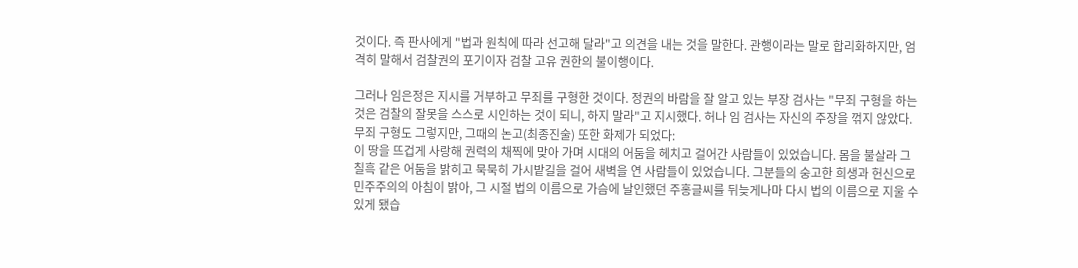것이다. 즉 판사에게 "법과 원칙에 따라 선고해 달라"고 의견을 내는 것을 말한다. 관행이라는 말로 합리화하지만, 엄격히 말해서 검찰권의 포기이자 검찰 고유 권한의 불이행이다.

그러나 임은정은 지시를 거부하고 무죄를 구형한 것이다. 정권의 바람을 잘 알고 있는 부장 검사는 "무죄 구형을 하는 것은 검찰의 잘못을 스스로 시인하는 것이 되니, 하지 말라"고 지시했다. 허나 임 검사는 자신의 주장을 꺾지 않았다. 무죄 구형도 그렇지만, 그때의 논고(최종진술) 또한 화제가 되었다:
이 땅을 뜨겁게 사랑해 권력의 채찍에 맞아 가며 시대의 어둠을 헤치고 걸어간 사람들이 있었습니다. 몸을 불살라 그 칠흑 같은 어둠을 밝히고 묵묵히 가시밭길을 걸어 새벽을 연 사람들이 있었습니다. 그분들의 숭고한 희생과 헌신으로 민주주의의 아침이 밝아, 그 시절 법의 이름으로 가슴에 날인했던 주홍글씨를 뒤늦게나마 다시 법의 이름으로 지울 수 있게 됐습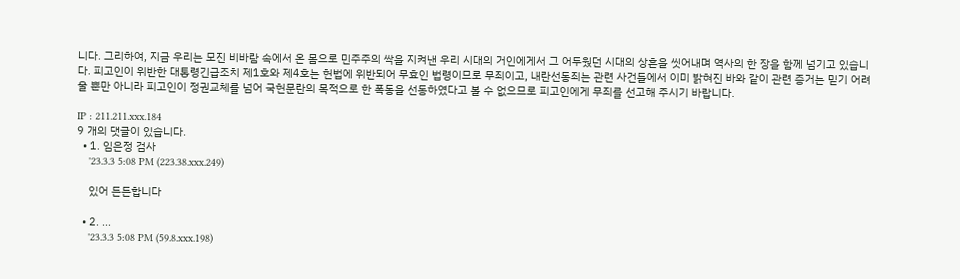니다. 그리하여, 지금 우리는 모진 비바람 속에서 온 몸으로 민주주의 싹을 지켜낸 우리 시대의 거인에게서 그 어두웠던 시대의 상흔을 씻어내며 역사의 한 장을 함께 넘기고 있습니다. 피고인이 위반한 대통령긴급조치 제1호와 제4호는 헌법에 위반되어 무효인 법령이므로 무죄이고, 내란선동죄는 관련 사건들에서 이미 밝혀진 바와 같이 관련 증거는 믿기 어려울 뿐만 아니라 피고인이 정권교체를 넘어 국헌문란의 목적으로 한 폭동을 선동하였다고 볼 수 없으므로 피고인에게 무죄를 선고해 주시기 바랍니다.

IP : 211.211.xxx.184
9 개의 댓글이 있습니다.
  • 1. 임은정 검사
    '23.3.3 5:08 PM (223.38.xxx.249)

    있어 든든합니다

  • 2. ...
    '23.3.3 5:08 PM (59.8.xxx.198)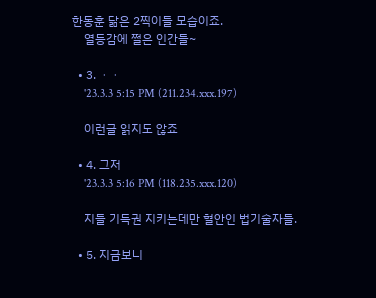한동훈 닮은 2찍이들 모습이죠.
    열등감에 쩔은 인간들~

  • 3. ㆍㆍ
    '23.3.3 5:15 PM (211.234.xxx.197)

    이런글 읽지도 않죠

  • 4. 그저
    '23.3.3 5:16 PM (118.235.xxx.120)

    지들 기득권 지키는데만 혈안인 법기술자들.

  • 5. 지금보니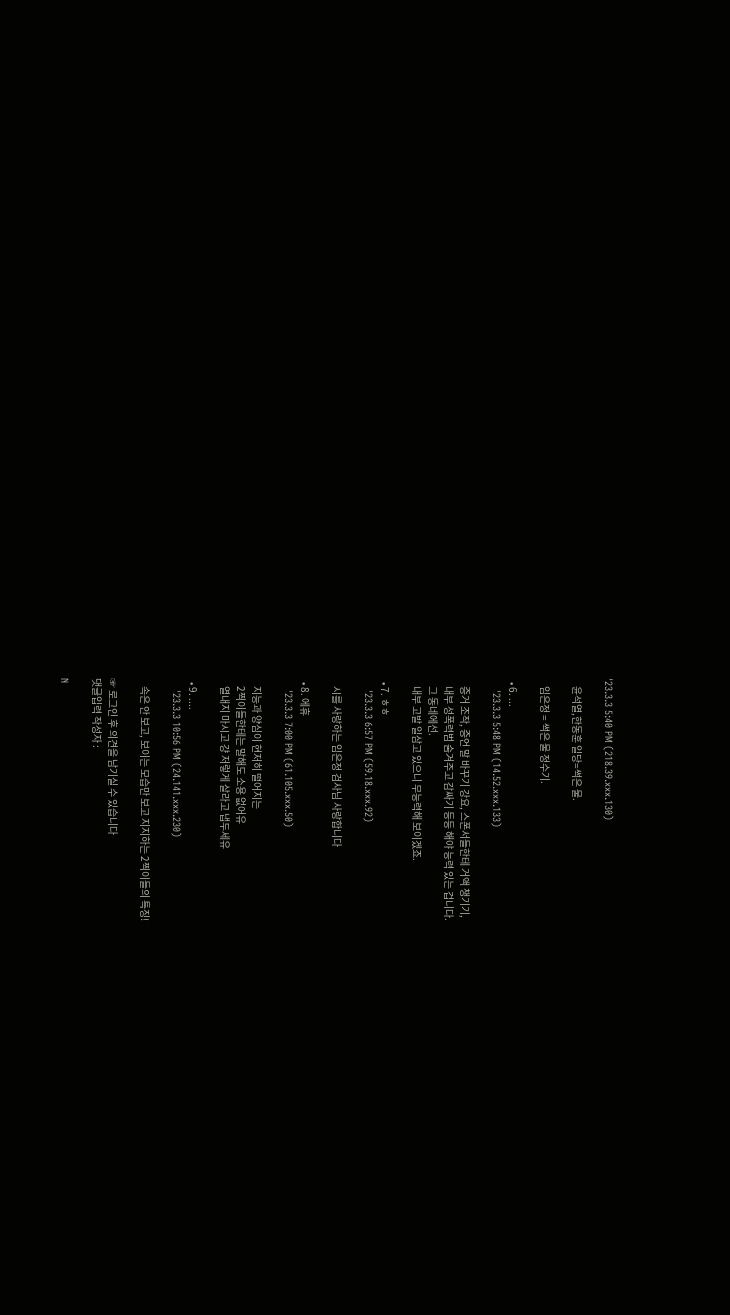'23.3.3 5:40 PM (218.39.xxx.130)

    윤석열,한동훈 일당=썩은 물.

    임은정 = 썩은 물 정수기.

  • 6. ...
    '23.3.3 5:48 PM (14.52.xxx.133)

    증거 조작, 증언 말 바꾸기 강요, 스폰서들한테 거액 챙기기,
    내부 성폭력범 숨겨주고 감싸기 등등 해야 능력 있는 겁니다.
    그 동네에선.
    내부 고발 일삼고 있으니 무능력해 보이겠죠.

  • 7. ㅎㅎ
    '23.3.3 6:57 PM (59.18.xxx.92)

    시를 사랑하는 임은정 검사님 사랑합니다

  • 8. 에휴
    '23.3.3 7:00 PM (61.105.xxx.50)

    지능과 양심이 현저히 떨어지는
    2찍이들한테는 말해도 소용 없어유
    열내지 마시고 걍 저렇게 살라고 냅두세유

  • 9. ....
    '23.3.3 10:56 PM (24.141.xxx.230)

    속은 안 보고, 보이는 모습만 보고 지지하는 2찍이들의 특징!

☞ 로그인 후 의견을 남기실 수 있습니다
댓글입력 작성자 :

N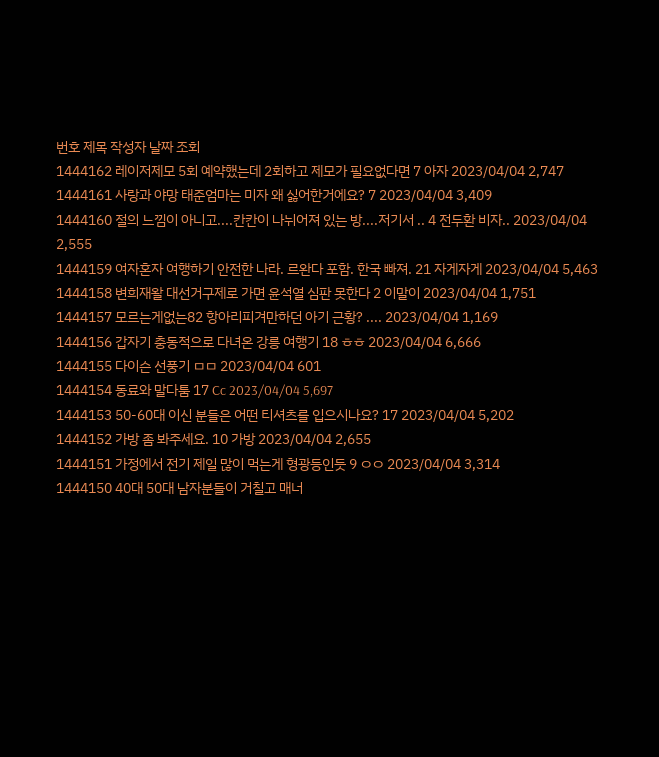번호 제목 작성자 날짜 조회
1444162 레이저제모 5회 예약했는데 2회하고 제모가 필요없다면 7 아자 2023/04/04 2,747
1444161 사랑과 야망 태준엄마는 미자 왜 싫어한거에요? 7 2023/04/04 3,409
1444160 절의 느낌이 아니고....칸칸이 나뉘어져 있는 방....저기서 .. 4 전두환 비자.. 2023/04/04 2,555
1444159 여자혼자 여행하기 안전한 나라. 르완다 포함. 한국 빠져. 21 자게자게 2023/04/04 5,463
1444158 변희재왈 대선거구제로 가면 윤석열 심판 못한다 2 이말이 2023/04/04 1,751
1444157 모르는게없는82 항아리피겨만하던 아기 근황? .... 2023/04/04 1,169
1444156 갑자기 충동적으로 다녀온 강릉 여행기 18 ㅎㅎ 2023/04/04 6,666
1444155 다이슨 선풍기 ㅁㅁ 2023/04/04 601
1444154 동료와 말다툼 17 Cc 2023/04/04 5,697
1444153 50-60대 이신 분들은 어떤 티셔츠를 입으시나요? 17 2023/04/04 5,202
1444152 가방 좀 봐주세요. 10 가방 2023/04/04 2,655
1444151 가정에서 전기 제일 많이 먹는게 형광등인듯 9 ㅇㅇ 2023/04/04 3,314
1444150 40대 50대 남자분들이 거칠고 매너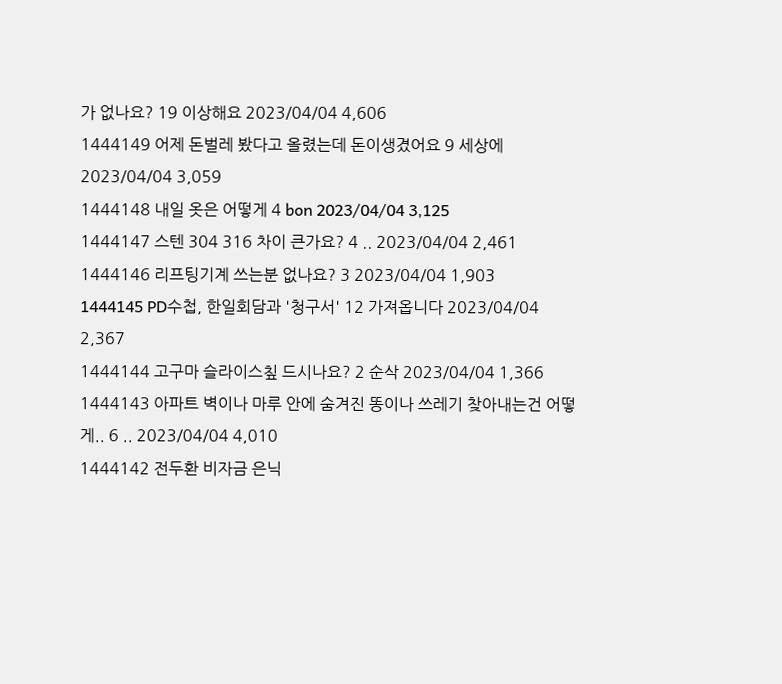가 없나요? 19 이상해요 2023/04/04 4,606
1444149 어제 돈벌레 봤다고 올렸는데 돈이생겼어요 9 세상에 2023/04/04 3,059
1444148 내일 옷은 어떻게 4 bon 2023/04/04 3,125
1444147 스텐 304 316 차이 큰가요? 4 .. 2023/04/04 2,461
1444146 리프팅기계 쓰는분 없나요? 3 2023/04/04 1,903
1444145 PD수첩, 한일회담과 '청구서' 12 가져옵니다 2023/04/04 2,367
1444144 고구마 슬라이스칲 드시나요? 2 순삭 2023/04/04 1,366
1444143 아파트 벽이나 마루 안에 숨겨진 똥이나 쓰레기 찾아내는건 어떻게.. 6 .. 2023/04/04 4,010
1444142 전두환 비자금 은닉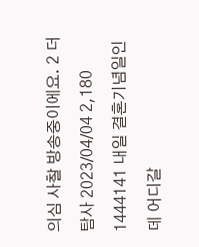의심 사찰 방송중이에요. 2 더탐사 2023/04/04 2,180
1444141 내일 결혼기념일인데 어디갈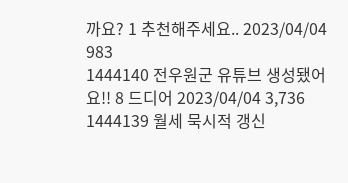까요? 1 추천해주세요.. 2023/04/04 983
1444140 전우원군 유튜브 생성됐어요!! 8 드디어 2023/04/04 3,736
1444139 월세 묵시적 갱신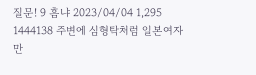질문! 9 흠냐 2023/04/04 1,295
1444138 주변에 심형탁처럼 일본여자 만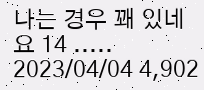나는 경우 꽤 있네요 14 ..... 2023/04/04 4,902